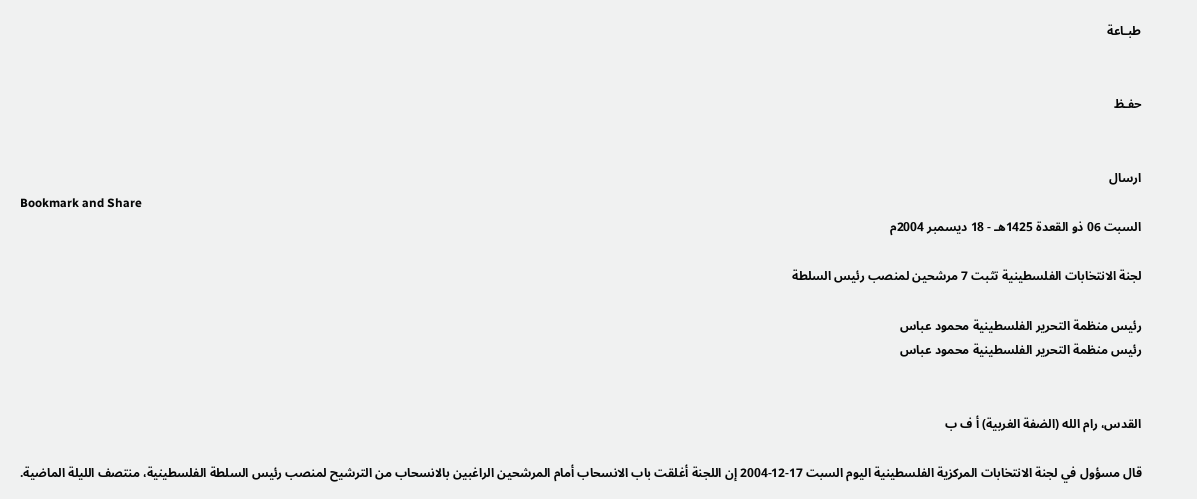طبـاعة


حفـظ


ارسال
Bookmark and Share
السبت 06 ذو القعدة 1425هـ - 18 ديسمبر 2004م

لجنة الانتخابات الفلسطينية تثبت 7 مرشحين لمنصب رئيس السلطة

رئيس منظمة التحرير الفلسطينية محمود عباس
رئيس منظمة التحرير الفلسطينية محمود عباس


القدس، رام الله (الضفة الغربية) أ ف ب

قال مسؤول في لجنة الانتخابات المركزية الفلسطينية اليوم السبت 17-12-2004 إن اللجنة أغلقت باب الانسحاب أمام المرشحين الراغبين بالانسحاب من الترشيح لمنصب رئيس السلطة الفلسطينية، منتصف الليلة الماضية.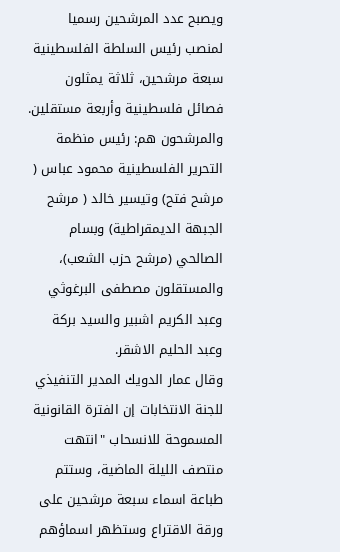ويصبح عدد المرشحين رسميا لمنصب رئيس السلطة الفلسطينية سبعة مرشحين، ثلاثة يمثلون فصائل فلسطينية وأربعة مستقلين. والمرشحون هم: رئيس منظمة التحرير الفلسطينية محمود عباس ( مرشح فتح) وتيسير خالد ( مرشح الجبهة الديمقراطية) وبسام الصالحي (مرشح حزب الشعب)، والمستقلون مصطفى البرغوثي وعبد الكريم اشبير والسيد بركة وعبد الحليم الاشقر.
وقال عمار الدويك المدير التنفيذي للجنة الانتخابات إن الفترة القانونية المسموحة للانسحاب "انتهت منتصف الليلة الماضية، وستتم طباعة اسماء سبعة مرشحين على ورقة الاقتراع وستظهر اسماؤهم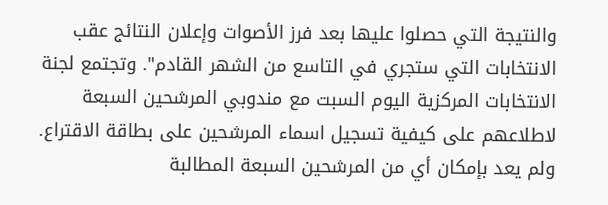والنتيجة التي حصلوا عليها بعد فرز الأصوات وإعلان النتائج عقب الانتخابات التي ستجري في التاسع من الشهر القادم". وتجتمع لجنة الانتخابات المركزية اليوم السبت مع مندوبي المرشحين السبعة لاطلاعهم على كيفية تسجيل اسماء المرشحين على بطاقة الاقتراع.
ولم يعد بإمكان أي من المرشحين السبعة المطالبة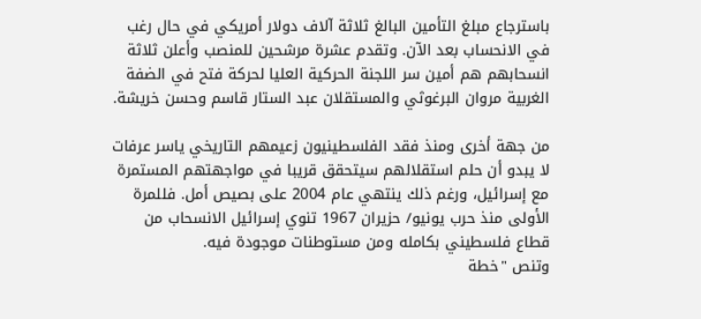باسترجاع مبلغ التأمين البالغ ثلاثة آلاف دولار أمريكي في حال رغب في الانحساب بعد الآن. وتقدم عشرة مرشحين للمنصب وأعلن ثلاثة انسحابهم هم أمين سر اللجنة الحركية العليا لحركة فتح في الضفة الغربية مروان البرغوثي والمستقلان عبد الستار قاسم وحسن خريشة.

من جهة أخرى ومنذ فقد الفلسطينيون زعيمهم التاريخي ياسر عرفات لا يبدو أن حلم استقلالهم سيتحقق قريبا في مواجهتهم المستمرة مع إسرائيل، ورغم ذلك ينتهي عام 2004 على بصيص أمل. فللمرة الأولى منذ حرب يونيو/ حزيران 1967 تنوي إسرائيل الانسحاب من قطاع فلسطيني بكامله ومن مستوطنات موجودة فيه.
وتنص "خطة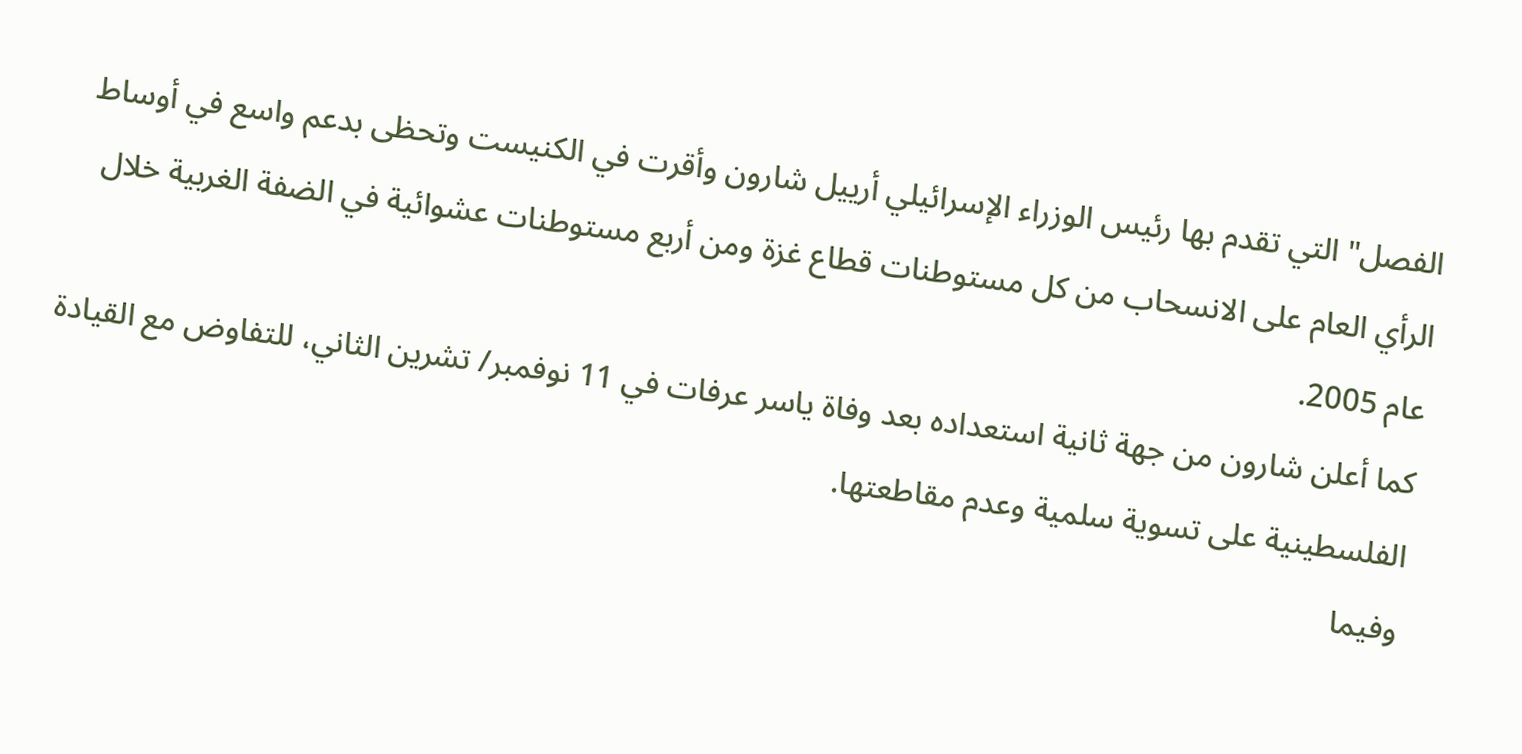الفصل" التي تقدم بها رئيس الوزراء الإسرائيلي أرييل شارون وأقرت في الكنيست وتحظى بدعم واسع في أوساط الرأي العام على الانسحاب من كل مستوطنات قطاع غزة ومن أربع مستوطنات عشوائية في الضفة الغربية خلال عام 2005.
كما أعلن شارون من جهة ثانية استعداده بعد وفاة ياسر عرفات في 11 نوفمبر/ تشرين الثاني، للتفاوض مع القيادة الفلسطينية على تسوية سلمية وعدم مقاطعتها.
وفيما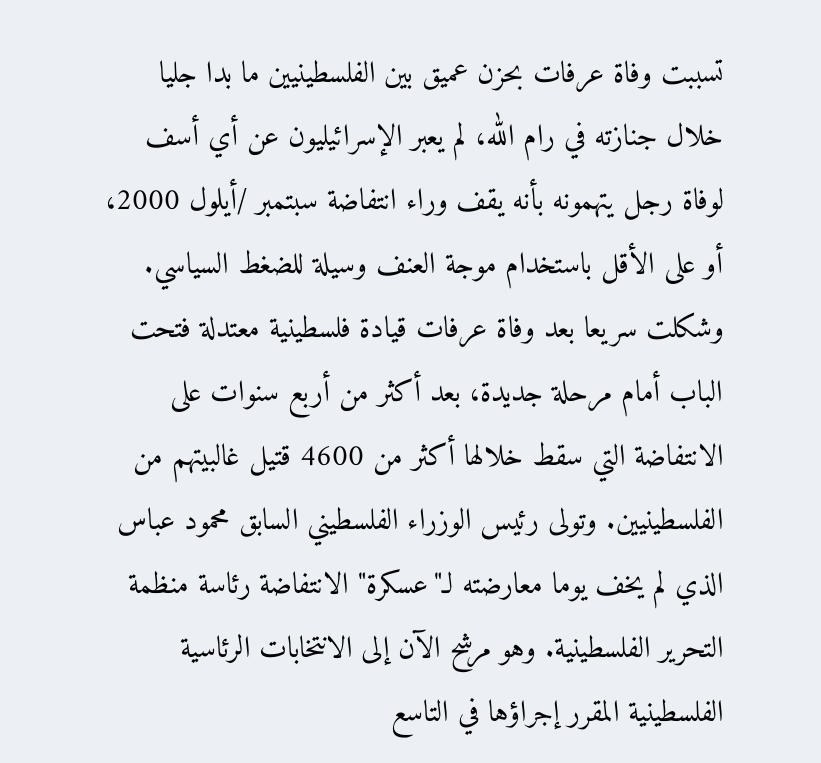تسببت وفاة عرفات بحزن عميق بين الفلسطينيين ما بدا جليا خلال جنازته في رام الله، لم يعبر الإسرائيليون عن أي أسف لوفاة رجل يتهمونه بأنه يقف وراء انتفاضة سبتمبر /أيلول 2000، أو على الأقل باستخدام موجة العنف وسيلة للضغط السياسي.
وشكلت سريعا بعد وفاة عرفات قيادة فلسطينية معتدلة فتحت الباب أمام مرحلة جديدة، بعد أكثر من أربع سنوات على الانتفاضة التي سقط خلالها أكثر من 4600 قتيل غالبيتهم من الفلسطينيين. وتولى رئيس الوزراء الفلسطيني السابق محمود عباس الذي لم يخف يوما معارضته لـ"عسكرة" الانتفاضة رئاسة منظمة التحرير الفلسطينية. وهو مرشح الآن إلى الانتخابات الرئاسية الفلسطينية المقرر إجراؤها في التاسع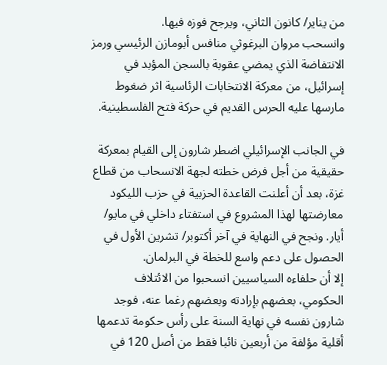من يناير/ كانون الثاني، ويرجح فوزه فيها.
وانسحب مروان البرغوثي منافس أبومازن الرئيسي ورمز الانتفاضة الذي يمضي عقوبة بالسجن المؤبد في إسرائيل، من معركة الانتخابات الرئاسية اثر ضغوط مارسها عليه الحرس القديم في حركة فتح الفلسطينية.

في الجانب الإسرائيلي اضطر شارون إلى القيام بمعركة حقيقية من أجل فرض خطته لجهة الانسحاب من قطاع غزة، بعد أن أعلنت القاعدة الحزبية في حزب الليكود معارضتها لهذا المشروع في استفتاء داخلي في مايو/ أيار. ونجح في النهاية في آخر أكتوبر/ تشرين الأول في الحصول على دعم واسع للخطة في البرلمان.
إلا أن حلفاءه السياسيين انسحبوا من الائتلاف الحكومي، بعضهم بإرادته وبعضهم رغما عنه، فوجد شارون نفسه في نهاية السنة على رأس حكومة تدعمها أقلية مؤلفة من أربعين نائبا فقط من أصل 120 في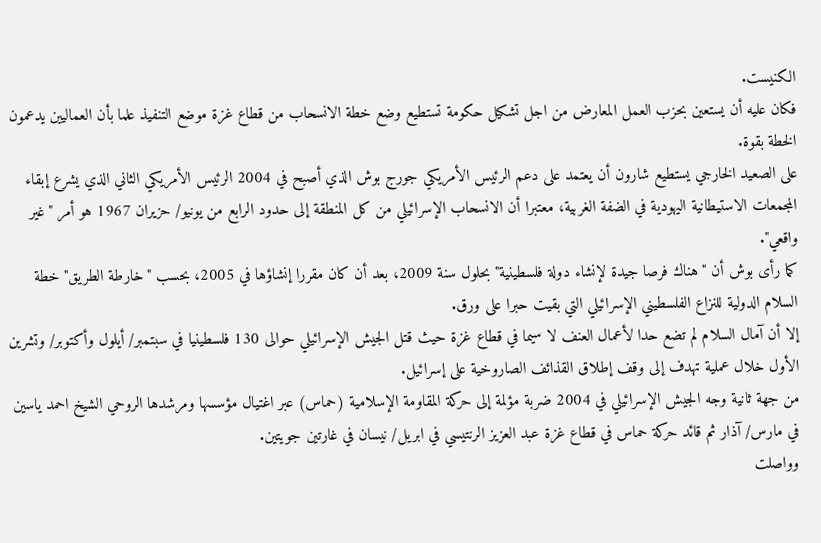الكنيست.
فكان عليه أن يستعين بحزب العمل المعارض من اجل تشكيل حكومة تستطيع وضع خطة الانسحاب من قطاع غزة موضع التنفيذ علما بأن العماليين يدعمون الخطة بقوة.
على الصعيد الخارجي يستطيع شارون أن يعتمد على دعم الرئيس الأمريكي جورج بوش الذي أصبح في 2004 الرئيس الأمريكي الثاني الذي يشرع إبقاء المجمعات الاستيطانية اليهودية في الضفة الغربية، معتبرا أن الانسحاب الإسرائيلي من كل المنطقة إلى حدود الرابع من يونيو/ حزيران 1967 هو أمر "غير واقعي".
كما رأى بوش أن "هناك فرصا جيدة لإنشاء دولة فلسطينية" بحلول سنة 2009، بعد أن كان مقررا إنشاؤها في 2005، بحسب "خارطة الطريق" خطة السلام الدولية للنزاع الفلسطيني الإسرائيلي التي بقيت حبرا على ورق.
إلا أن آمال السلام لم تضع حدا لأعمال العنف لا سيما في قطاع غزة حيث قتل الجيش الإسرائيلي حوالى 130 فلسطينيا في سبتمبر/ أيلول وأكتوبر/ وتشرين الأول خلال عملية تهدف إلى وقف إطلاق القذائف الصاروخية على إسرائيل.
من جهة ثانية وجه الجيش الإسرائيلي في 2004 ضربة مؤلمة إلى حركة المقاومة الإسلامية (حماس) عبر اغتيال مؤسسها ومرشدها الروحي الشيخ احمد ياسين في مارس/ آذار ثم قائد حركة حماس في قطاع غزة عبد العزيز الرنتيسي في ابريل/ نيسان في غارتين جويتين.
وواصلت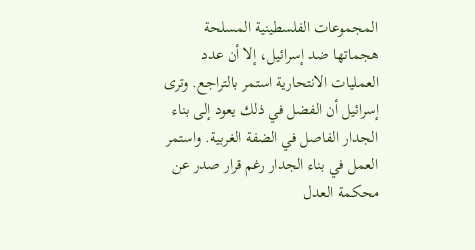المجموعات الفلسطينية المسلحة هجماتها ضد إسرائيل، إلا أن عدد العمليات الانتحارية استمر بالتراجع. وترى إسرائيل أن الفضل في ذلك يعود إلى بناء الجدار الفاصل في الضفة الغربية. واستمر العمل في بناء الجدار رغم قرار صدر عن محكمة العدل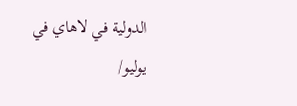الدولية في لاهاي في يوليو/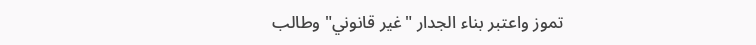تموز واعتبر بناء الجدار "غير قانوني" وطالب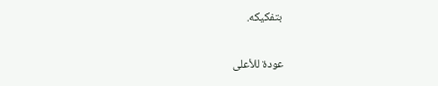بتفكيكه.

عودة للأعلى